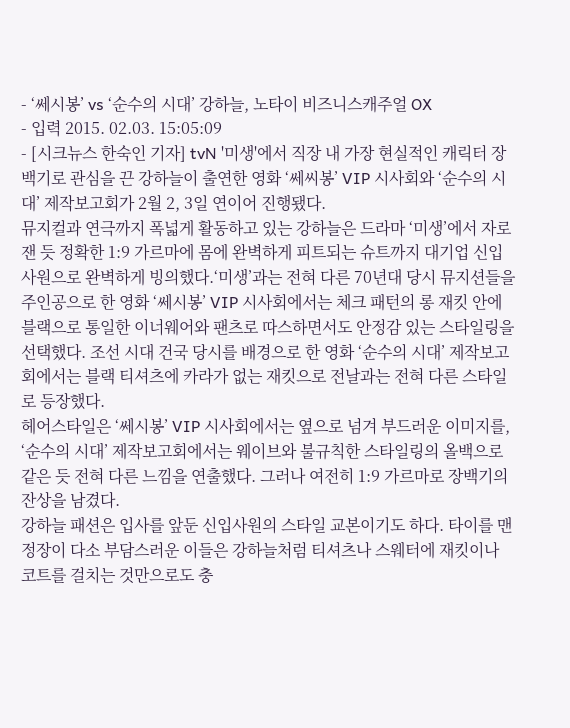- ‘쎄시봉’ vs ‘순수의 시대’ 강하늘, 노타이 비즈니스캐주얼 OX
- 입력 2015. 02.03. 15:05:09
- [시크뉴스 한숙인 기자] tvN '미생'에서 직장 내 가장 현실적인 캐릭터 장백기로 관심을 끈 강하늘이 출연한 영화 ‘쎄씨봉’ VIP 시사회와 ‘순수의 시대’ 제작보고회가 2월 2, 3일 연이어 진행됐다.
뮤지컬과 연극까지 폭넓게 활동하고 있는 강하늘은 드라마 ‘미생’에서 자로 잰 듯 정확한 1:9 가르마에 몸에 완벽하게 피트되는 슈트까지 대기업 신입사원으로 완벽하게 빙의했다.‘미생’과는 전혀 다른 70년대 당시 뮤지션들을 주인공으로 한 영화 ‘쎄시봉’ VIP 시사회에서는 체크 패턴의 롱 재킷 안에 블랙으로 통일한 이너웨어와 팬츠로 따스하면서도 안정감 있는 스타일링을 선택했다. 조선 시대 건국 당시를 배경으로 한 영화 ‘순수의 시대’ 제작보고회에서는 블랙 티셔츠에 카라가 없는 재킷으로 전날과는 전혀 다른 스타일로 등장했다.
헤어스타일은 ‘쎄시봉’ VIP 시사회에서는 옆으로 넘겨 부드러운 이미지를, ‘순수의 시대’ 제작보고회에서는 웨이브와 불규칙한 스타일링의 올백으로 같은 듯 전혀 다른 느낌을 연출했다. 그러나 여전히 1:9 가르마로 장백기의 잔상을 남겼다.
강하늘 패션은 입사를 앞둔 신입사원의 스타일 교본이기도 하다. 타이를 맨 정장이 다소 부담스러운 이들은 강하늘처럼 티셔츠나 스웨터에 재킷이나 코트를 걸치는 것만으로도 충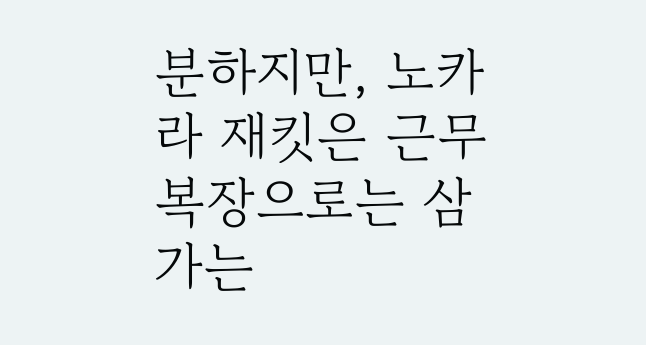분하지만, 노카라 재킷은 근무 복장으로는 삼가는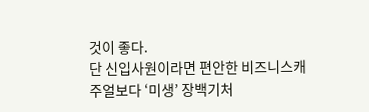것이 좋다.
단 신입사원이라면 편안한 비즈니스캐주얼보다 ‘미생’ 장백기처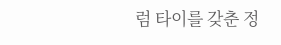럼 타이를 갖춘 정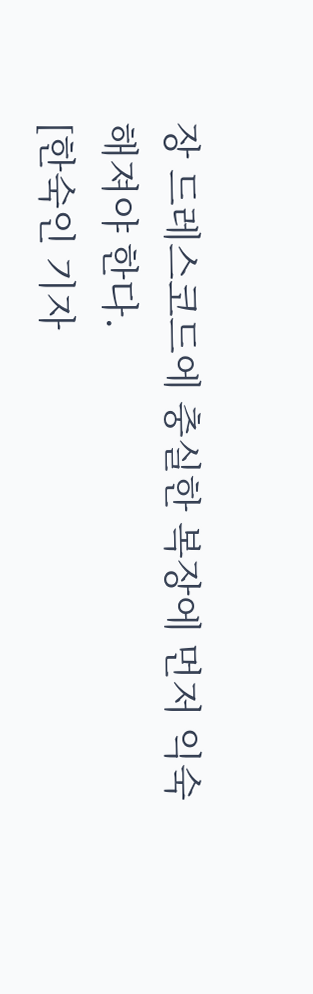장 드레스코드에 충실한 복장에 먼저 익숙해져야 한다.
[한숙인 기자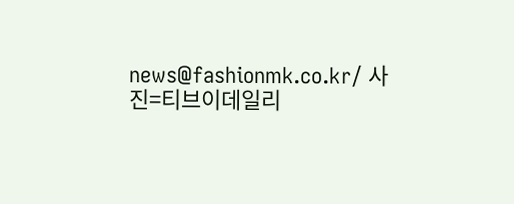news@fashionmk.co.kr/ 사진=티브이데일리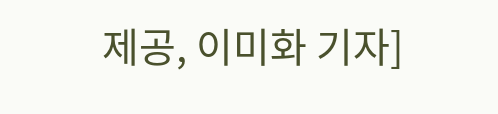제공, 이미화 기자]